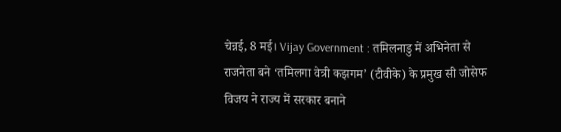चेन्नई, 8 मई। Vijay Government : तमिलनाडु में अभिनेता से राजनेता बने ‘तमिलगा वेत्री कझगम’ (टीवीके) के प्रमुख सी जोसेफ विजय ने राज्य में सरकार बनाने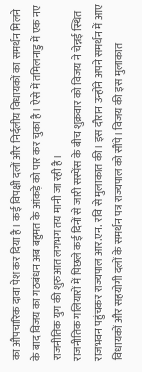का औपचारिक दावा पेश कर दिया है। कई विपक्षी दलों और निर्दलीय विधायकों का समर्थन मिलने के बाद विजय का गठबंधन अब बहुमत के आंकड़े को पार कर चुका है। ऐसे में तमिलनाडु में एक नए राजनीतिक युग की शुरुआत लगभग तय मानी जा रही है।
राजनीतिक गलियारों में पिछले कई दिनों से जारी सस्पेंस के बीच शुक्रवार को विजय ने चेन्नई स्थित राजभवन पहुंचकर राज्यपाल आर.एन. रवि से मुलाकात की। इस दौरान उन्होंने अपने समर्थन में आए विधायकों और सहयोगी दलों के समर्थन पत्र राज्यपाल को सौंपे। विजय की इस मुलाकात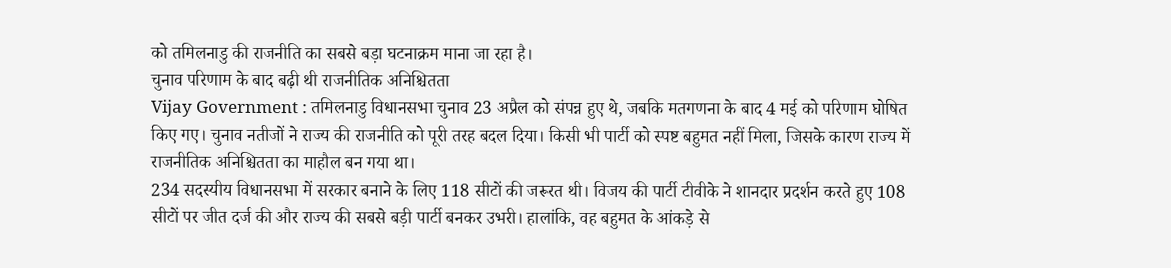को तमिलनाडु की राजनीति का सबसे बड़ा घटनाक्रम माना जा रहा है।
चुनाव परिणाम के बाद बढ़ी थी राजनीतिक अनिश्चितता
Vijay Government : तमिलनाडु विधानसभा चुनाव 23 अप्रैल को संपन्न हुए थे, जबकि मतगणना के बाद 4 मई को परिणाम घोषित किए गए। चुनाव नतीजों ने राज्य की राजनीति को पूरी तरह बदल दिया। किसी भी पार्टी को स्पष्ट बहुमत नहीं मिला, जिसके कारण राज्य में राजनीतिक अनिश्चितता का माहौल बन गया था।
234 सदस्यीय विधानसभा में सरकार बनाने के लिए 118 सीटों की जरूरत थी। विजय की पार्टी टीवीके ने शानदार प्रदर्शन करते हुए 108 सीटों पर जीत दर्ज की और राज्य की सबसे बड़ी पार्टी बनकर उभरी। हालांकि, वह बहुमत के आंकड़े से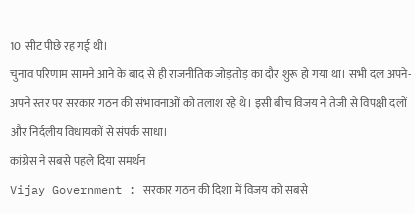10 सीट पीछे रह गई थी।
चुनाव परिणाम सामने आने के बाद से ही राजनीतिक जोड़तोड़ का दौर शुरू हो गया था। सभी दल अपने-अपने स्तर पर सरकार गठन की संभावनाओं को तलाश रहे थे। इसी बीच विजय ने तेजी से विपक्षी दलों और निर्दलीय विधायकों से संपर्क साधा।
कांग्रेस ने सबसे पहले दिया समर्थन
Vijay Government : सरकार गठन की दिशा में विजय को सबसे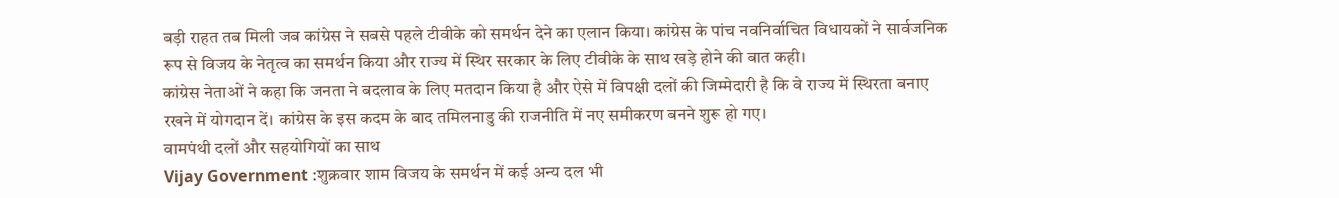बड़ी राहत तब मिली जब कांग्रेस ने सबसे पहले टीवीके को समर्थन देने का एलान किया। कांग्रेस के पांच नवनिर्वाचित विधायकों ने सार्वजनिक रूप से विजय के नेतृत्व का समर्थन किया और राज्य में स्थिर सरकार के लिए टीवीके के साथ खड़े होने की बात कही।
कांग्रेस नेताओं ने कहा कि जनता ने बदलाव के लिए मतदान किया है और ऐसे में विपक्षी दलों की जिम्मेदारी है कि वे राज्य में स्थिरता बनाए रखने में योगदान दें। कांग्रेस के इस कदम के बाद तमिलनाडु की राजनीति में नए समीकरण बनने शुरू हो गए।
वामपंथी दलों और सहयोगियों का साथ
Vijay Government :शुक्रवार शाम विजय के समर्थन में कई अन्य दल भी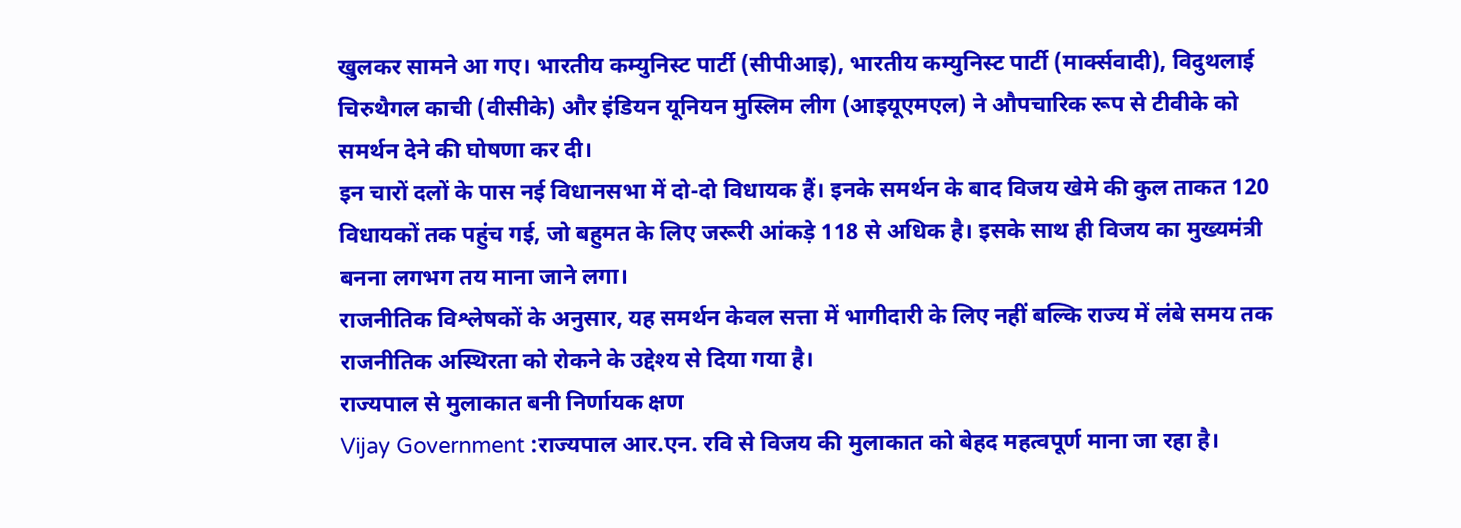खुलकर सामने आ गए। भारतीय कम्युनिस्ट पार्टी (सीपीआइ), भारतीय कम्युनिस्ट पार्टी (मार्क्सवादी), विदुथलाई चिरुथैगल काची (वीसीके) और इंडियन यूनियन मुस्लिम लीग (आइयूएमएल) ने औपचारिक रूप से टीवीके को समर्थन देने की घोषणा कर दी।
इन चारों दलों के पास नई विधानसभा में दो-दो विधायक हैं। इनके समर्थन के बाद विजय खेमे की कुल ताकत 120 विधायकों तक पहुंच गई, जो बहुमत के लिए जरूरी आंकड़े 118 से अधिक है। इसके साथ ही विजय का मुख्यमंत्री बनना लगभग तय माना जाने लगा।
राजनीतिक विश्लेषकों के अनुसार, यह समर्थन केवल सत्ता में भागीदारी के लिए नहीं बल्कि राज्य में लंबे समय तक राजनीतिक अस्थिरता को रोकने के उद्देश्य से दिया गया है।
राज्यपाल से मुलाकात बनी निर्णायक क्षण
Vijay Government :राज्यपाल आर.एन. रवि से विजय की मुलाकात को बेहद महत्वपूर्ण माना जा रहा है।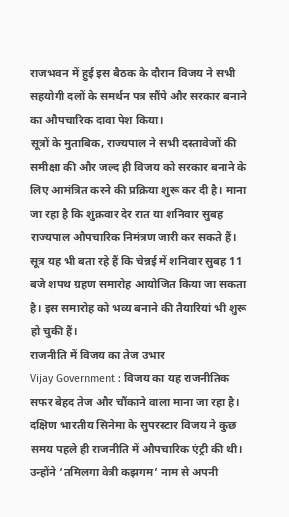राजभवन में हुई इस बैठक के दौरान विजय ने सभी सहयोगी दलों के समर्थन पत्र सौंपे और सरकार बनाने का औपचारिक दावा पेश किया।
सूत्रों के मुताबिक, राज्यपाल ने सभी दस्तावेजों की समीक्षा की और जल्द ही विजय को सरकार बनाने के लिए आमंत्रित करने की प्रक्रिया शुरू कर दी है। माना जा रहा है कि शुक्रवार देर रात या शनिवार सुबह राज्यपाल औपचारिक निमंत्रण जारी कर सकते हैं।
सूत्र यह भी बता रहे हैं कि चेन्नई में शनिवार सुबह 11 बजे शपथ ग्रहण समारोह आयोजित किया जा सकता है। इस समारोह को भव्य बनाने की तैयारियां भी शुरू हो चुकी हैं।
राजनीति में विजय का तेज उभार
Vijay Government : विजय का यह राजनीतिक सफर बेहद तेज और चौंकाने वाला माना जा रहा है। दक्षिण भारतीय सिनेमा के सुपरस्टार विजय ने कुछ समय पहले ही राजनीति में औपचारिक एंट्री की थी। उन्होंने ‘तमिलगा वेत्री कझगम’ नाम से अपनी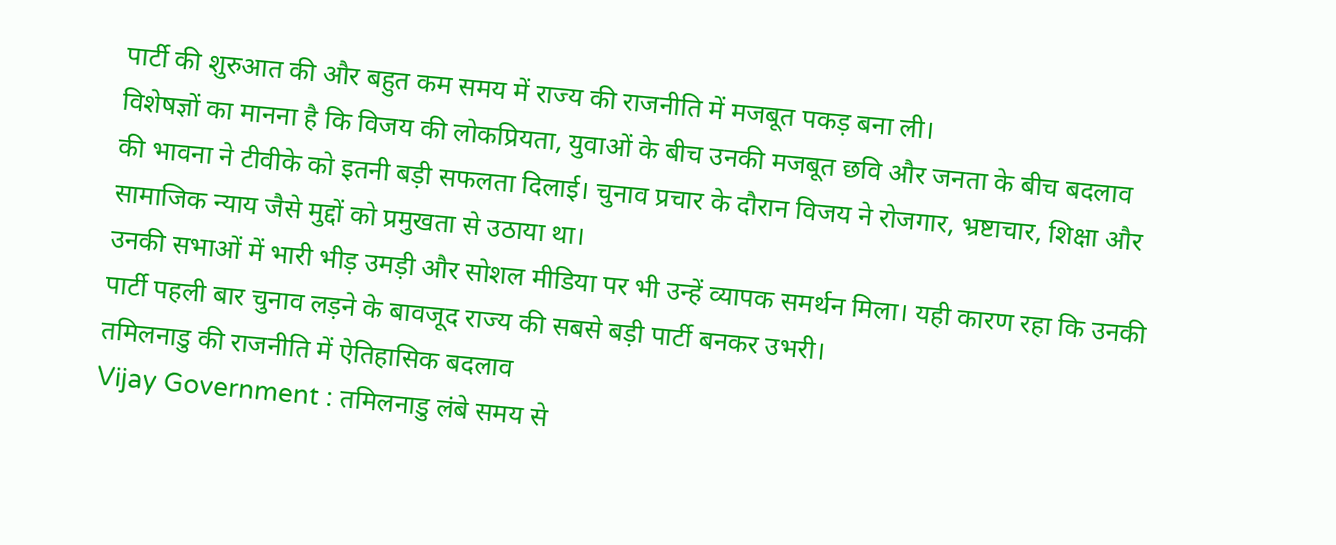पार्टी की शुरुआत की और बहुत कम समय में राज्य की राजनीति में मजबूत पकड़ बना ली।
विशेषज्ञों का मानना है कि विजय की लोकप्रियता, युवाओं के बीच उनकी मजबूत छवि और जनता के बीच बदलाव की भावना ने टीवीके को इतनी बड़ी सफलता दिलाई। चुनाव प्रचार के दौरान विजय ने रोजगार, भ्रष्टाचार, शिक्षा और सामाजिक न्याय जैसे मुद्दों को प्रमुखता से उठाया था।
उनकी सभाओं में भारी भीड़ उमड़ी और सोशल मीडिया पर भी उन्हें व्यापक समर्थन मिला। यही कारण रहा कि उनकी पार्टी पहली बार चुनाव लड़ने के बावजूद राज्य की सबसे बड़ी पार्टी बनकर उभरी।
तमिलनाडु की राजनीति में ऐतिहासिक बदलाव
Vijay Government : तमिलनाडु लंबे समय से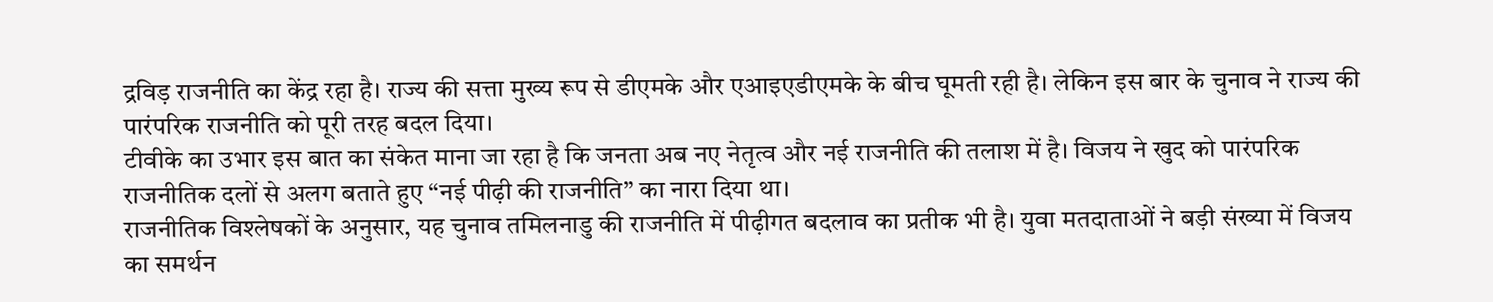द्रविड़ राजनीति का केंद्र रहा है। राज्य की सत्ता मुख्य रूप से डीएमके और एआइएडीएमके के बीच घूमती रही है। लेकिन इस बार के चुनाव ने राज्य की पारंपरिक राजनीति को पूरी तरह बदल दिया।
टीवीके का उभार इस बात का संकेत माना जा रहा है कि जनता अब नए नेतृत्व और नई राजनीति की तलाश में है। विजय ने खुद को पारंपरिक राजनीतिक दलों से अलग बताते हुए “नई पीढ़ी की राजनीति” का नारा दिया था।
राजनीतिक विश्लेषकों के अनुसार, यह चुनाव तमिलनाडु की राजनीति में पीढ़ीगत बदलाव का प्रतीक भी है। युवा मतदाताओं ने बड़ी संख्या में विजय का समर्थन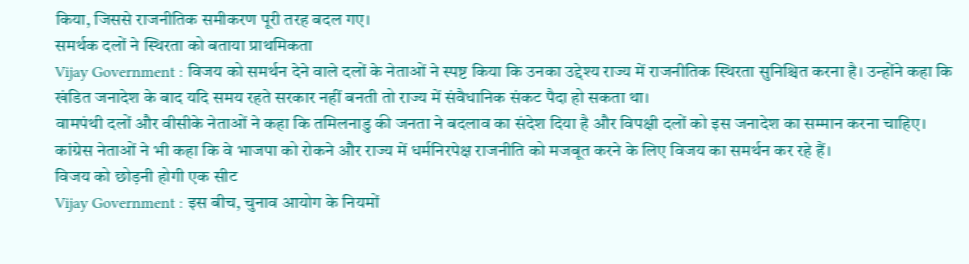किया, जिससे राजनीतिक समीकरण पूरी तरह बदल गए।
समर्थक दलों ने स्थिरता को बताया प्राथमिकता
Vijay Government : विजय को समर्थन देने वाले दलों के नेताओं ने स्पष्ट किया कि उनका उद्देश्य राज्य में राजनीतिक स्थिरता सुनिश्चित करना है। उन्होंने कहा कि खंडित जनादेश के बाद यदि समय रहते सरकार नहीं बनती तो राज्य में संवैधानिक संकट पैदा हो सकता था।
वामपंथी दलों और वीसीके नेताओं ने कहा कि तमिलनाडु की जनता ने बदलाव का संदेश दिया है और विपक्षी दलों को इस जनादेश का सम्मान करना चाहिए।
कांग्रेस नेताओं ने भी कहा कि वे भाजपा को रोकने और राज्य में धर्मनिरपेक्ष राजनीति को मजबूत करने के लिए विजय का समर्थन कर रहे हैं।
विजय को छोड़नी होगी एक सीट
Vijay Government : इस बीच, चुनाव आयोग के नियमों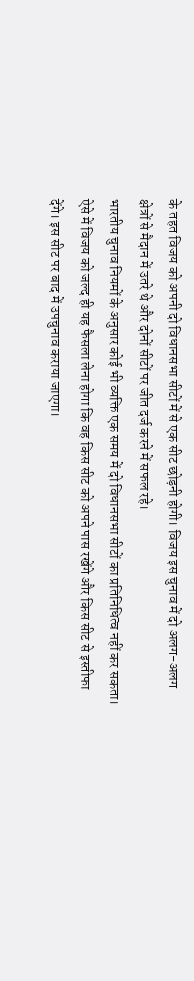के तहत विजय को अपनी दो विधानसभा सीटों में से एक सीट छोड़नी होगी। विजय इस चुनाव में दो अलग-अलग क्षेत्रों से मैदान में उतरे थे और दोनों सीटों पर जीत दर्ज करने में सफल रहे।
भारतीय चुनाव नियमों के अनुसार कोई भी व्यक्ति एक समय में दो विधानसभा सीटों का प्रतिनिधित्व नहीं कर सकता। ऐसे में विजय को जल्द ही यह फैसला लेना होगा कि वह किस सीट को अपने पास रखेंगे और किस सीट से इस्तीफा देंगे। इस सीट पर बाद में उपचुनाव कराया जाएगा।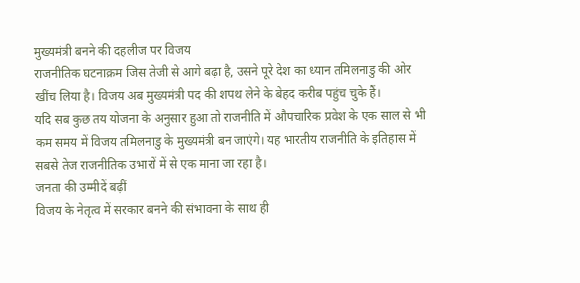मुख्यमंत्री बनने की दहलीज पर विजय
राजनीतिक घटनाक्रम जिस तेजी से आगे बढ़ा है, उसने पूरे देश का ध्यान तमिलनाडु की ओर खींच लिया है। विजय अब मुख्यमंत्री पद की शपथ लेने के बेहद करीब पहुंच चुके हैं।
यदि सब कुछ तय योजना के अनुसार हुआ तो राजनीति में औपचारिक प्रवेश के एक साल से भी कम समय में विजय तमिलनाडु के मुख्यमंत्री बन जाएंगे। यह भारतीय राजनीति के इतिहास में सबसे तेज राजनीतिक उभारों में से एक माना जा रहा है।
जनता की उम्मीदें बढ़ीं
विजय के नेतृत्व में सरकार बनने की संभावना के साथ ही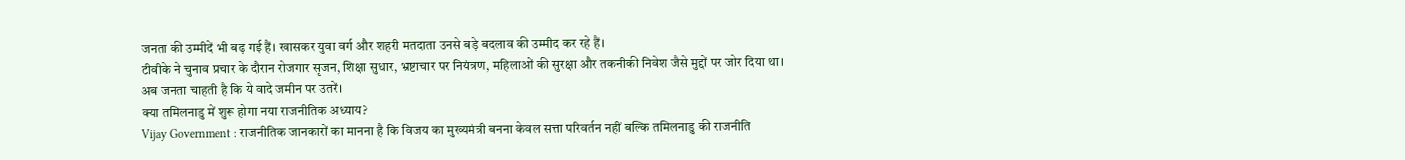जनता की उम्मीदें भी बढ़ गई हैं। खासकर युवा वर्ग और शहरी मतदाता उनसे बड़े बदलाव की उम्मीद कर रहे हैं।
टीवीके ने चुनाव प्रचार के दौरान रोजगार सृजन, शिक्षा सुधार, भ्रष्टाचार पर नियंत्रण, महिलाओं की सुरक्षा और तकनीकी निवेश जैसे मुद्दों पर जोर दिया था। अब जनता चाहती है कि ये वादे जमीन पर उतरें।
क्या तमिलनाडु में शुरू होगा नया राजनीतिक अध्याय?
Vijay Government : राजनीतिक जानकारों का मानना है कि विजय का मुख्यमंत्री बनना केवल सत्ता परिवर्तन नहीं बल्कि तमिलनाडु की राजनीति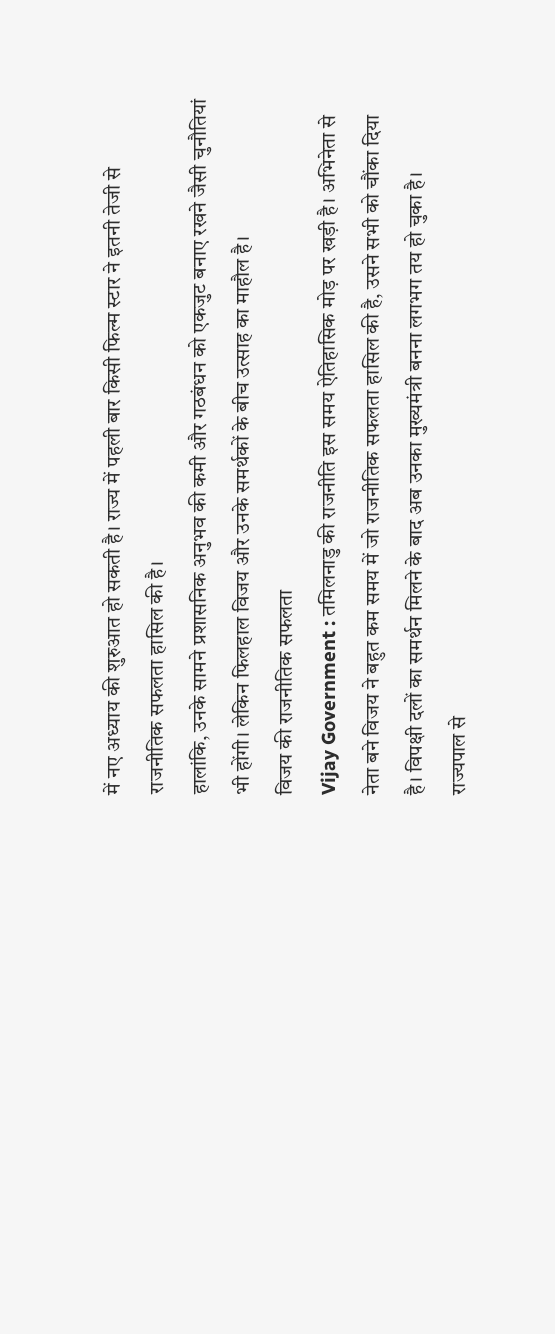में नए अध्याय की शुरुआत हो सकती है। राज्य में पहली बार किसी फिल्म स्टार ने इतनी तेजी से राजनीतिक सफलता हासिल की है।
हालांकि, उनके सामने प्रशासनिक अनुभव की कमी और गठबंधन को एकजुट बनाए रखने जैसी चुनौतियां भी होंगी। लेकिन फिलहाल विजय और उनके समर्थकों के बीच उत्साह का माहौल है।
विजय की राजनीतिक सफलता
Vijay Government : तमिलनाडु की राजनीति इस समय ऐतिहासिक मोड़ पर खड़ी है। अभिनेता से नेता बने विजय ने बहुत कम समय में जो राजनीतिक सफलता हासिल की है, उसने सभी को चौंका दिया है। विपक्षी दलों का समर्थन मिलने के बाद अब उनका मुख्यमंत्री बनना लगभग तय हो चुका है।
राज्यपाल से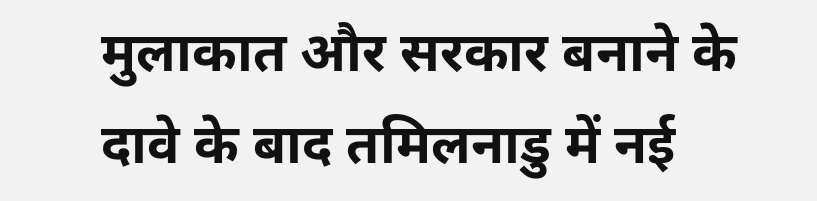मुलाकात और सरकार बनाने के दावे के बाद तमिलनाडु में नई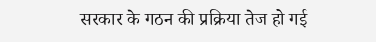सरकार के गठन की प्रक्रिया तेज हो गई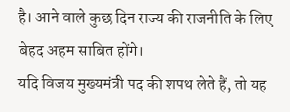है। आने वाले कुछ दिन राज्य की राजनीति के लिए बेहद अहम साबित होंगे।
यदि विजय मुख्यमंत्री पद की शपथ लेते हैं, तो यह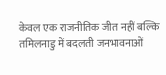केवल एक राजनीतिक जीत नहीं बल्कि तमिलनाडु में बदलती जनभावनाओं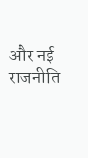और नई राजनीति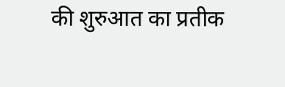की शुरुआत का प्रतीक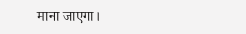माना जाएगा।